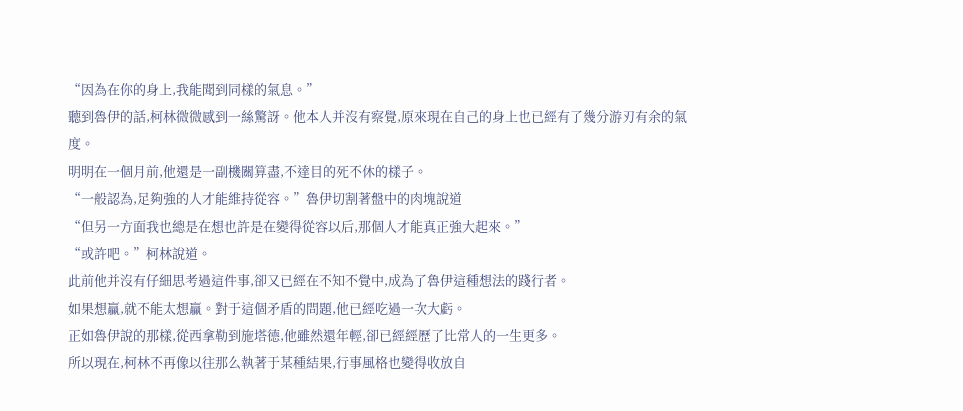“因為在你的身上,我能聞到同樣的氣息。”
聽到魯伊的話,柯林微微感到一絲驚訝。他本人并沒有察覺,原來現在自己的身上也已經有了幾分游刃有余的氣度。
明明在一個月前,他還是一副機關算盡,不達目的死不休的樣子。
“一般認為,足夠強的人才能維持從容。”魯伊切割著盤中的肉塊說道
“但另一方面我也總是在想也許是在變得從容以后,那個人才能真正強大起來。”
“或許吧。”柯林說道。
此前他并沒有仔細思考過這件事,卻又已經在不知不覺中,成為了魯伊這種想法的踐行者。
如果想贏,就不能太想贏。對于這個矛盾的問題,他已經吃過一次大虧。
正如魯伊說的那樣,從西拿勒到施塔德,他雖然還年輕,卻已經經歷了比常人的一生更多。
所以現在,柯林不再像以往那么執著于某種結果,行事風格也變得收放自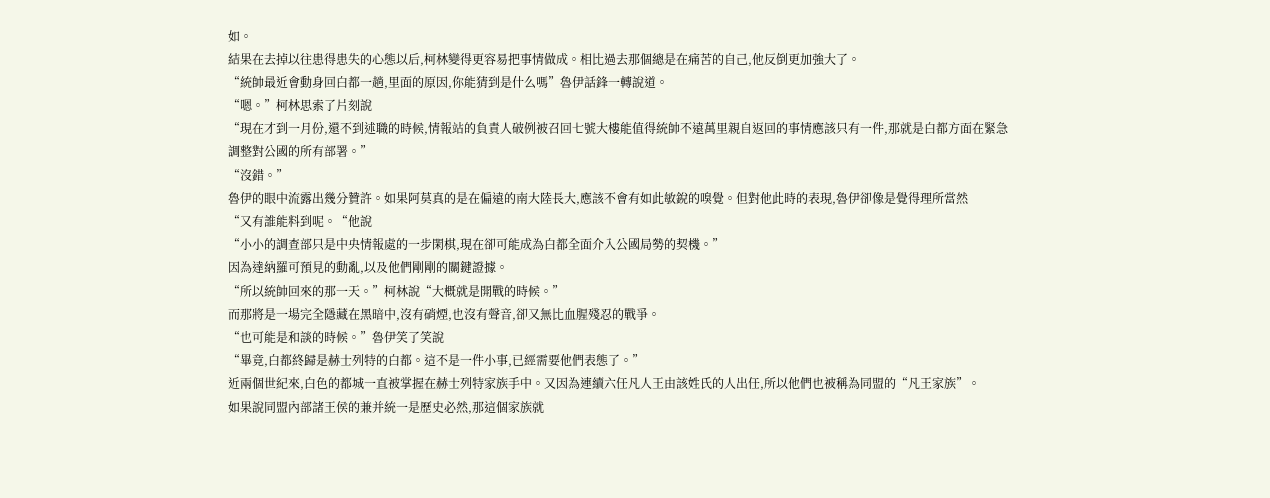如。
結果在去掉以往患得患失的心態以后,柯林變得更容易把事情做成。相比過去那個總是在痛苦的自己,他反倒更加強大了。
“統帥最近會動身回白都一趟,里面的原因,你能猜到是什么嗎”魯伊話鋒一轉說道。
“嗯。”柯林思索了片刻說
“現在才到一月份,還不到述職的時候,情報站的負責人破例被召回七號大樓能值得統帥不遠萬里親自返回的事情應該只有一件,那就是白都方面在緊急調整對公國的所有部署。”
“沒錯。”
魯伊的眼中流露出幾分贊許。如果阿莫真的是在偏遠的南大陸長大,應該不會有如此敏銳的嗅覺。但對他此時的表現,魯伊卻像是覺得理所當然
“又有誰能料到呢。“他說
“小小的調查部只是中央情報處的一步閑棋,現在卻可能成為白都全面介入公國局勢的契機。”
因為達納羅可預見的動亂,以及他們剛剛的關鍵證據。
“所以統帥回來的那一天。”柯林說“大概就是開戰的時候。”
而那將是一場完全隱藏在黑暗中,沒有硝煙,也沒有聲音,卻又無比血腥殘忍的戰爭。
“也可能是和談的時候。”魯伊笑了笑說
“畢竟,白都終歸是赫士列特的白都。這不是一件小事,已經需要他們表態了。”
近兩個世紀來,白色的都城一直被掌握在赫士列特家族手中。又因為連續六任凡人王由該姓氏的人出任,所以他們也被稱為同盟的“凡王家族”。
如果說同盟內部諸王侯的兼并統一是歷史必然,那這個家族就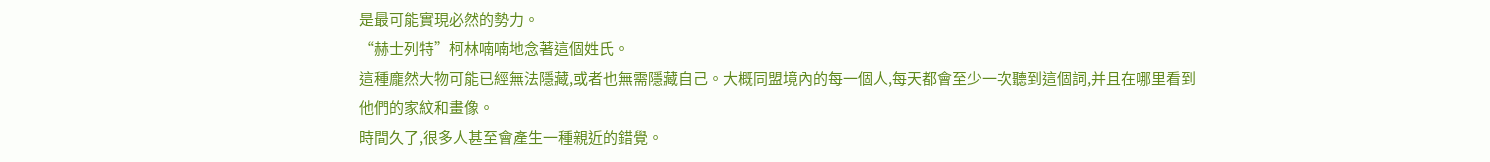是最可能實現必然的勢力。
“赫士列特”柯林喃喃地念著這個姓氏。
這種龐然大物可能已經無法隱藏,或者也無需隱藏自己。大概同盟境內的每一個人,每天都會至少一次聽到這個詞,并且在哪里看到他們的家紋和畫像。
時間久了,很多人甚至會產生一種親近的錯覺。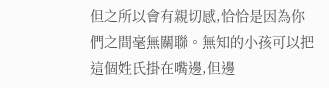但之所以會有親切感,恰恰是因為你們之間毫無關聯。無知的小孩可以把這個姓氏掛在嘴邊,但邊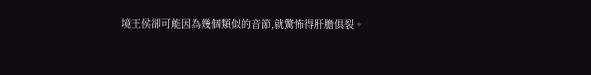境王侯卻可能因為幾個類似的音節,就驚怖得肝膽俱裂。